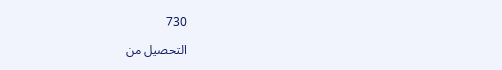730

التحصيل من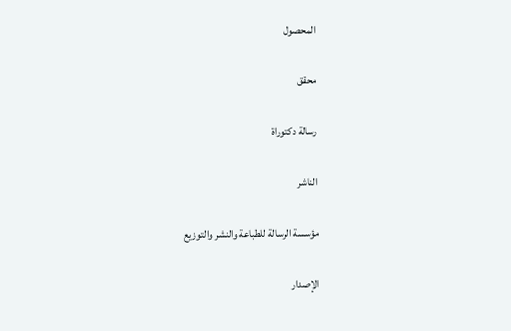المحصول

محقق

رسالة دكتوراة

الناشر

مؤسسة الرسالة للطباعة والنشر والتوزيع

الإصدار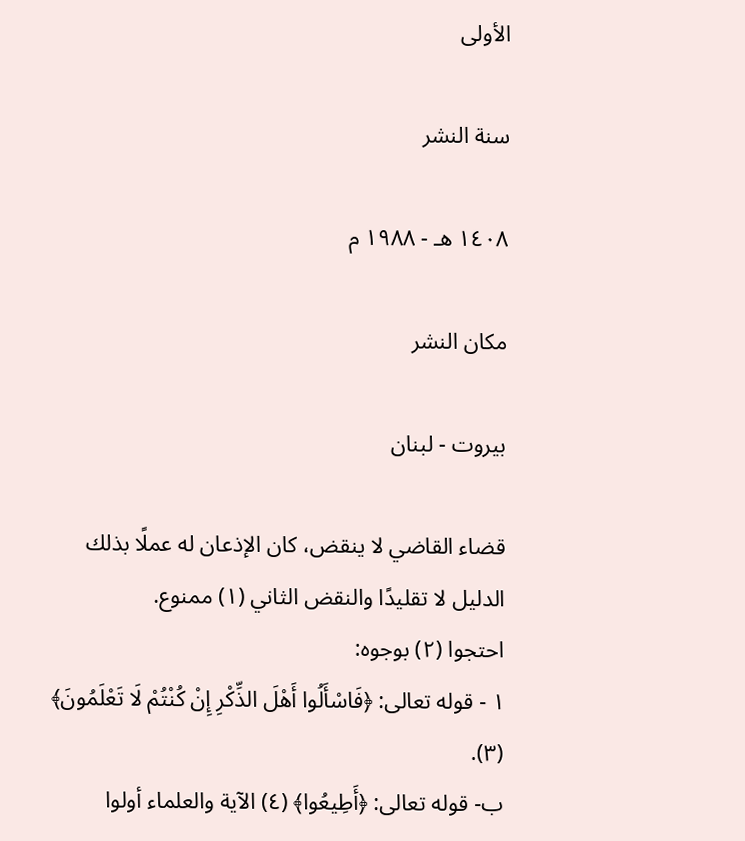الأولى

سنة النشر

١٤٠٨ هـ - ١٩٨٨ م

مكان النشر

بيروت - لبنان

قضاء القاضي لا ينقض، كان الإذعان له عملًا بذلك الدليل لا تقليدًا والنقض الثاني (١) ممنوع.
احتجوا (٢) بوجوه:
١ - قوله تعالى: ﴿فَاسْأَلُوا أَهْلَ الذِّكْرِ إِنْ كُنْتُمْ لَا تَعْلَمُونَ﴾ (٣).
ب- قوله تعالى: ﴿أَطِيعُوا﴾ (٤) الآية والعلماء أولوا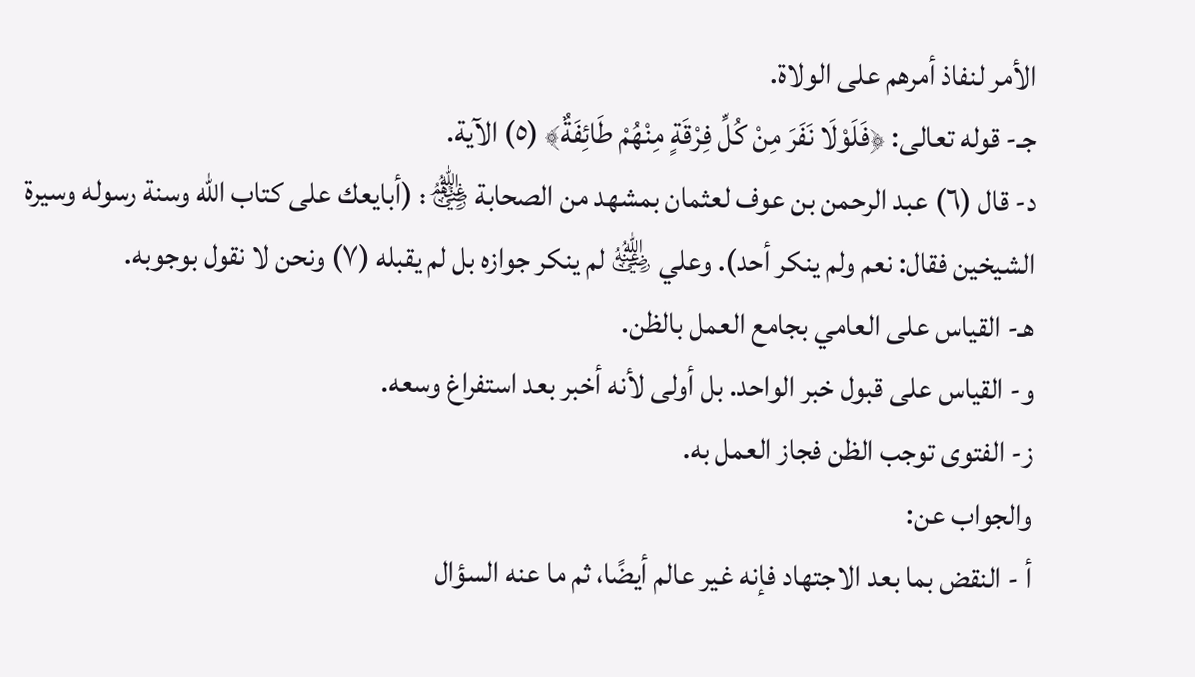الأمر لنفاذ أمرهم على الولاة.
جـ- قوله تعالى: ﴿فَلَوْلَا نَفَرَ مِنْ كُلِّ فِرْقَةٍ مِنْهُمْ طَائِفَةٌ﴾ (٥) الآية.
د- قال (٦) عبد الرحمن بن عوف لعثمان بمشهد من الصحابة ﵃: (أبايعك على كتاب الله وسنة رسوله وسيرة الشيخين فقال: نعم ولم ينكر أحد). وعلي ﵁ لم ينكر جوازه بل لم يقبله (٧) ونحن لا نقول بوجوبه.
هـ- القياس على العامي بجامع العمل بالظن.
و- القياس على قبول خبر الواحد. بل أولى لأنه أخبر بعد استفراغ وسعه.
ز- الفتوى توجب الظن فجاز العمل به.
والجواب عن:
أ - النقض بما بعد الاجتهاد فإنه غير عالم أيضًا، ثم ما عنه السؤال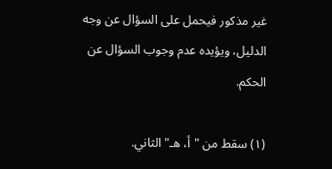غير مذكور فيحمل على السؤال عن وجه الدليل، ويؤيده عدم وجوب السؤال عن الحكم.

(١) سقط من "أ، هـ" الثاني.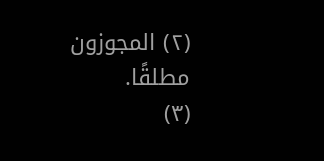(٢) المجوزون مطلقًا.
(٣)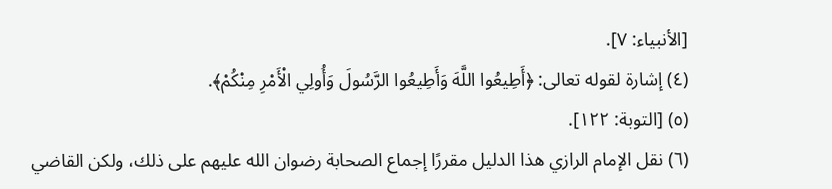[الأنبياء: ٧].
(٤) إشارة لقوله تعالى: ﴿أَطِيعُوا اللَّهَ وَأَطِيعُوا الرَّسُولَ وَأُولِي الْأَمْرِ مِنْكُمْ﴾.
(٥) [التوبة: ١٢٢].
(٦) نقل الإمام الرازي هذا الدليل مقررًا إجماع الصحابة رضوان الله عليهم على ذلك، ولكن القاضي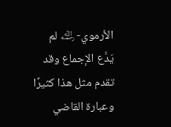الأرموي- ﵀ لم يَدَّع الإجماع وقد تقدم مثل هذا كثيرًا وعبارة القاضي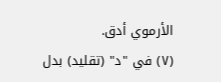الأرموي أدق.
(٧) في "د" (تقليد) بدل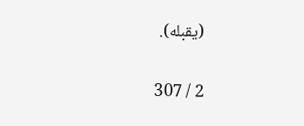(يقبله).

2 / 307